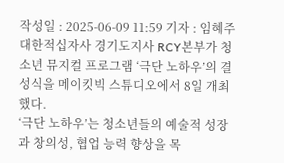작성일 : 2025-06-09 11:59 기자 : 임혜주
대한적십자사 경기도지사 RCY본부가 청소년 뮤지컬 프로그램 ‘극단 노하우’의 결성식을 메이킷빅 스튜디오에서 8일 개최했다.
‘극단 노하우’는 청소년들의 예술적 성장과 창의성, 협업 능력 향상을 목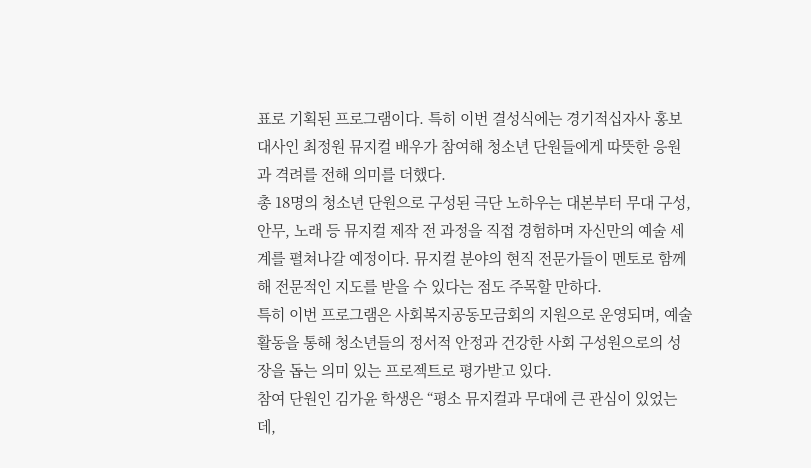표로 기획된 프로그램이다. 특히 이번 결성식에는 경기적십자사 홍보대사인 최정원 뮤지컬 배우가 참여해 청소년 단원들에게 따뜻한 응원과 격려를 전해 의미를 더했다.
총 18명의 청소년 단원으로 구성된 극단 노하우는 대본부터 무대 구성, 안무, 노래 등 뮤지컬 제작 전 과정을 직접 경험하며 자신만의 예술 세계를 펼쳐나갈 예정이다. 뮤지컬 분야의 현직 전문가들이 멘토로 함께해 전문적인 지도를 받을 수 있다는 점도 주목할 만하다.
특히 이번 프로그램은 사회복지공동모금회의 지원으로 운영되며, 예술 활동을 통해 청소년들의 정서적 안정과 건강한 사회 구성원으로의 성장을 돕는 의미 있는 프로젝트로 평가받고 있다.
참여 단원인 김가윤 학생은 “평소 뮤지컬과 무대에 큰 관심이 있었는데,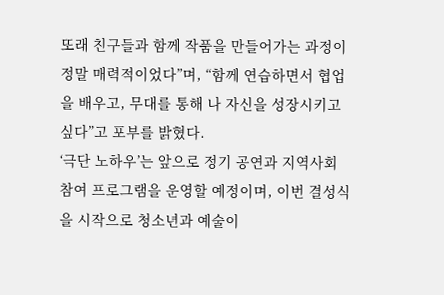또래 친구들과 함께 작품을 만들어가는 과정이 정말 매력적이었다”며, “함께 연습하면서 협업을 배우고, 무대를 통해 나 자신을 성장시키고 싶다”고 포부를 밝혔다.
‘극단 노하우’는 앞으로 정기 공연과 지역사회 참여 프로그램을 운영할 예정이며, 이번 결성식을 시작으로 청소년과 예술이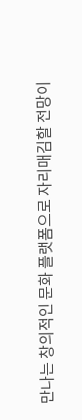만나는 창의적인 문화 플랫폼으로 자리매김할 전망이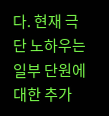다. 현재 극단 노하우는 일부 단원에 대한 추가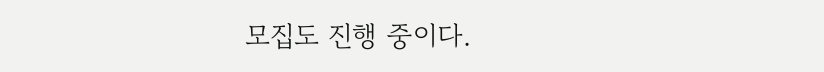모집도 진행 중이다.